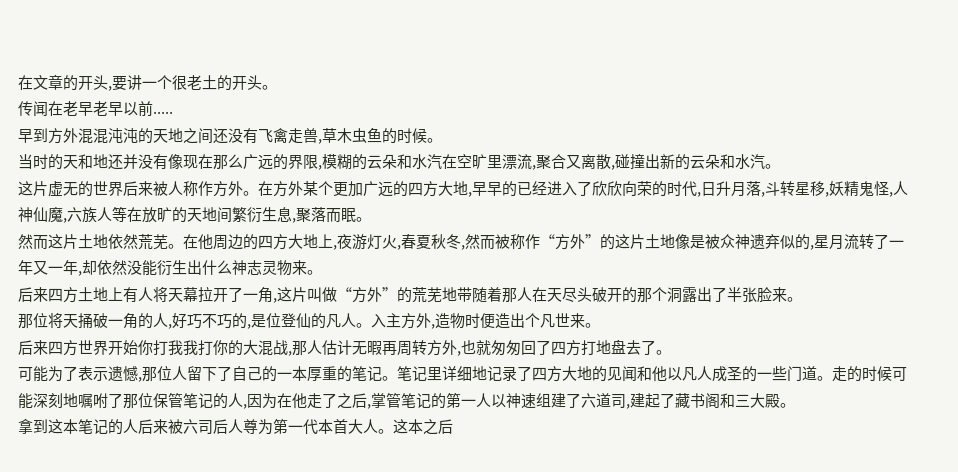在文章的开头,要讲一个很老土的开头。
传闻在老早老早以前.....
早到方外混混沌沌的天地之间还没有飞禽走兽,草木虫鱼的时候。
当时的天和地还并没有像现在那么广远的界限,模糊的云朵和水汽在空旷里漂流,聚合又离散,碰撞出新的云朵和水汽。
这片虚无的世界后来被人称作方外。在方外某个更加广远的四方大地,早早的已经进入了欣欣向荣的时代,日升月落,斗转星移,妖精鬼怪,人神仙魔,六族人等在放旷的天地间繁衍生息,聚落而眠。
然而这片土地依然荒芜。在他周边的四方大地上,夜游灯火,春夏秋冬,然而被称作“方外”的这片土地像是被众神遗弃似的,星月流转了一年又一年,却依然没能衍生出什么神志灵物来。
后来四方土地上有人将天幕拉开了一角,这片叫做“方外”的荒芜地带随着那人在天尽头破开的那个洞露出了半张脸来。
那位将天捅破一角的人,好巧不巧的,是位登仙的凡人。入主方外,造物时便造出个凡世来。
后来四方世界开始你打我我打你的大混战,那人估计无暇再周转方外,也就匆匆回了四方打地盘去了。
可能为了表示遗憾,那位人留下了自己的一本厚重的笔记。笔记里详细地记录了四方大地的见闻和他以凡人成圣的一些门道。走的时候可能深刻地嘱咐了那位保管笔记的人,因为在他走了之后,掌管笔记的第一人以神速组建了六道司,建起了藏书阁和三大殿。
拿到这本笔记的人后来被六司后人尊为第一代本首大人。这本之后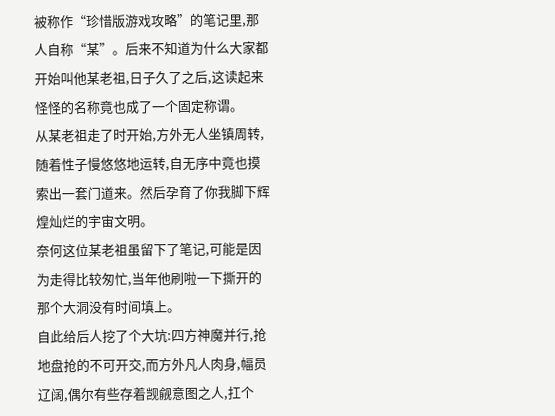被称作“珍惜版游戏攻略”的笔记里,那人自称“某”。后来不知道为什么大家都开始叫他某老祖,日子久了之后,这读起来怪怪的名称竟也成了一个固定称谓。
从某老祖走了时开始,方外无人坐镇周转,随着性子慢悠悠地运转,自无序中竟也摸索出一套门道来。然后孕育了你我脚下辉煌灿烂的宇宙文明。
奈何这位某老祖虽留下了笔记,可能是因为走得比较匆忙,当年他刷啦一下撕开的那个大洞没有时间填上。
自此给后人挖了个大坑:四方神魔并行,抢地盘抢的不可开交,而方外凡人肉身,幅员辽阔,偶尔有些存着觊觎意图之人,扛个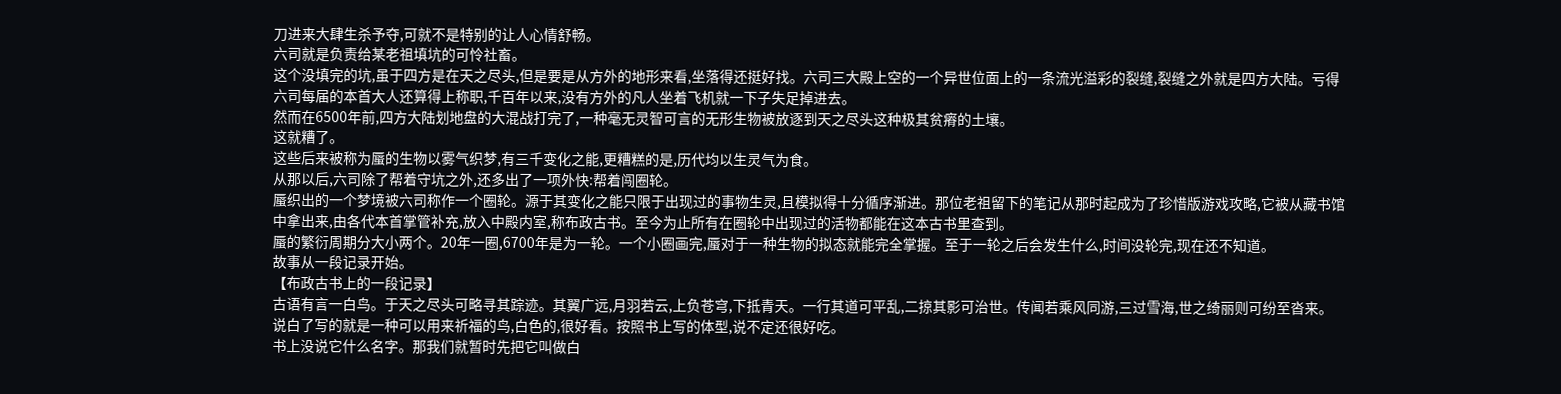刀进来大肆生杀予夺,可就不是特别的让人心情舒畅。
六司就是负责给某老祖填坑的可怜社畜。
这个没填完的坑,虽于四方是在天之尽头,但是要是从方外的地形来看,坐落得还挺好找。六司三大殿上空的一个异世位面上的一条流光溢彩的裂缝,裂缝之外就是四方大陆。亏得六司每届的本首大人还算得上称职,千百年以来,没有方外的凡人坐着飞机就一下子失足掉进去。
然而在6500年前,四方大陆划地盘的大混战打完了,一种毫无灵智可言的无形生物被放逐到天之尽头这种极其贫瘠的土壤。
这就糟了。
这些后来被称为蜃的生物以雾气织梦,有三千变化之能,更糟糕的是,历代均以生灵气为食。
从那以后,六司除了帮着守坑之外,还多出了一项外快:帮着闯圈轮。
蜃织出的一个梦境被六司称作一个圈轮。源于其变化之能只限于出现过的事物生灵,且模拟得十分循序渐进。那位老祖留下的笔记从那时起成为了珍惜版游戏攻略,它被从藏书馆中拿出来,由各代本首掌管补充,放入中殿内室,称布政古书。至今为止所有在圈轮中出现过的活物都能在这本古书里查到。
蜃的繁衍周期分大小两个。20年一圈,6700年是为一轮。一个小圈画完,蜃对于一种生物的拟态就能完全掌握。至于一轮之后会发生什么,时间没轮完,现在还不知道。
故事从一段记录开始。
【布政古书上的一段记录】
古语有言一白鸟。于天之尽头可略寻其踪迹。其翼广远,月羽若云,上负苍穹,下抵青天。一行其道可平乱,二掠其影可治世。传闻若乘风同游,三过雪海,世之绮丽则可纷至沓来。
说白了写的就是一种可以用来祈福的鸟,白色的,很好看。按照书上写的体型,说不定还很好吃。
书上没说它什么名字。那我们就暂时先把它叫做白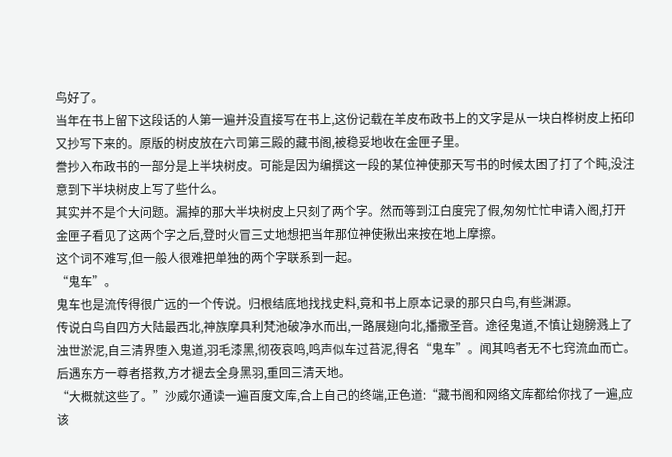鸟好了。
当年在书上留下这段话的人第一遍并没直接写在书上,这份记载在羊皮布政书上的文字是从一块白桦树皮上拓印又抄写下来的。原版的树皮放在六司第三殿的藏书阁,被稳妥地收在金匣子里。
誊抄入布政书的一部分是上半块树皮。可能是因为编撰这一段的某位神使那天写书的时候太困了打了个盹,没注意到下半块树皮上写了些什么。
其实并不是个大问题。漏掉的那大半块树皮上只刻了两个字。然而等到江白度完了假,匆匆忙忙申请入阁,打开金匣子看见了这两个字之后,登时火冒三丈地想把当年那位神使揪出来按在地上摩擦。
这个词不难写,但一般人很难把单独的两个字联系到一起。
“鬼车”。
鬼车也是流传得很广远的一个传说。归根结底地找找史料,竟和书上原本记录的那只白鸟,有些渊源。
传说白鸟自四方大陆最西北,神族摩具利梵池破净水而出,一路展翅向北,播撒圣音。途径鬼道,不慎让翅膀溅上了浊世淤泥,自三清界堕入鬼道,羽毛漆黑,彻夜哀鸣,鸣声似车过苔泥,得名“鬼车”。闻其鸣者无不七窍流血而亡。后遇东方一尊者搭救,方才褪去全身黑羽,重回三清天地。
“大概就这些了。”沙威尔通读一遍百度文库,合上自己的终端,正色道:“藏书阁和网络文库都给你找了一遍,应该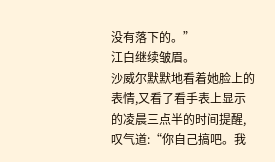没有落下的。”
江白继续皱眉。
沙威尔默默地看着她脸上的表情,又看了看手表上显示的凌晨三点半的时间提醒,叹气道:“你自己搞吧。我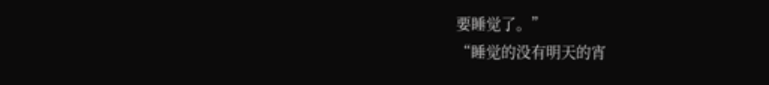要睡觉了。”
“睡觉的没有明天的宵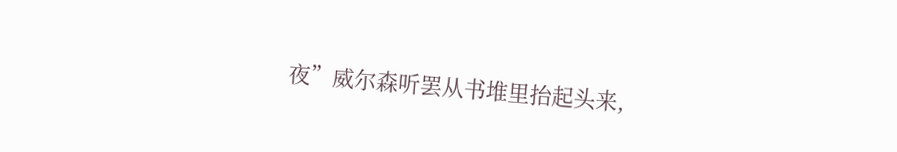夜”威尔森听罢从书堆里抬起头来,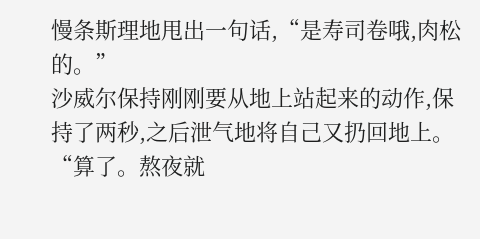慢条斯理地甩出一句话,“是寿司卷哦,肉松的。”
沙威尔保持刚刚要从地上站起来的动作,保持了两秒,之后泄气地将自己又扔回地上。
“算了。熬夜就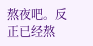熬夜吧。反正已经熬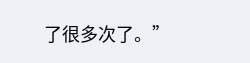了很多次了。”